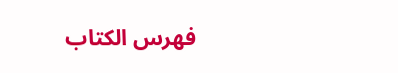فهرس الكتاب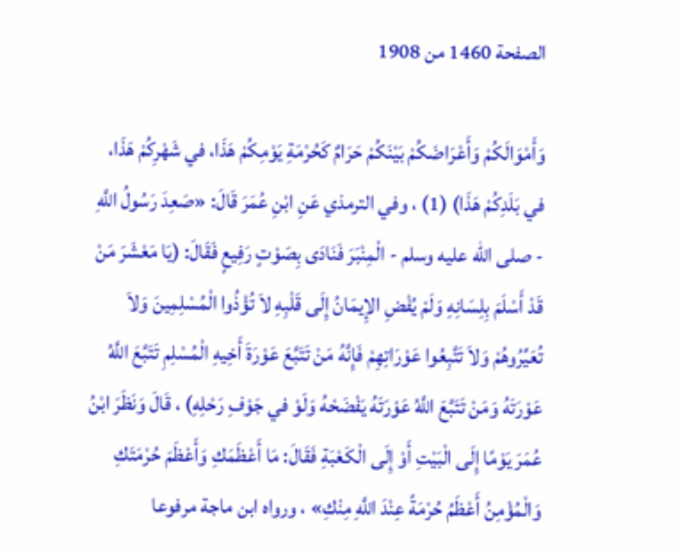الصفحة 1460 من 1908

وَأَمْوَالَكُمْ وَأَعْرَاضَكُمْ بَيْنَكُمْ حَرَامٌ كَحُرْمَةِ يَوْمِكُمْ هَذَا، في شَهْرِكُمْ هَذَا، في بَلَدِكُمْ هَذَا) (1) ، وفي الترمذي عَنِ ابْنِ عُمَرَ قَالَ: «صَعِدَ رَسُولُ اللَّهِ - صلى الله عليه وسلم - الْمِنْبَرَ فَنَادَى بِصَوْتٍ رَفِيعٍ فَقَالَ: (يَا مَعْشَرَ مَنْ قَدْ أَسْلَمَ بِلِسَانِهِ وَلَمْ يُفْضِ الإِيمَانُ إِلَى قَلْبِهِ لاَ تُؤْذُوا الْمُسْلِمِينَ وَلاَ تُعَيِّرُوهُمْ وَلاَ تَتَّبِعُوا عَوْرَاتِهِمْ فَإِنَّهُ مَنْ تَتَبَّعَ عَوْرَةَ أَخِيهِ الْمُسْلِمِ تَتَبَّعَ اللَّهُ عَوْرَتَهُ وَمَنْ تَتَبَّعَ اللَّهُ عَوْرَتَهُ يَفْضَحْهُ وَلَوْ في جَوْفِ رَحْلِهِ) ، قَالَ وَنَظَرَ ابْنُ عُمَرَ يَوْمًا إِلَى الْبَيْتِ أَوْ إِلَى الْكَعْبَةِ فَقَالَ: مَا أَعْظَمَكِ وَأَعْظَمَ حُرْمَتَكِ وَالْمُؤْمِنُ أَعْظَمُ حُرْمَةً عِنْدَ اللَّهِ مِنْكِ» ، ورواه ابن ماجة مرفوعا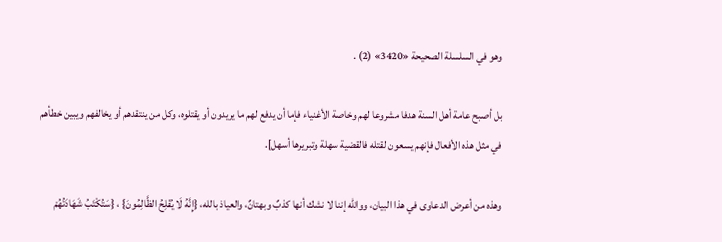وهو في السلسلة الصحيحة «3420» (2) .

بل أصبح عامة أهل السنة هدفا مشروعا لهم وخاصة الأغنياء فإما أن يدفع لهم ما يريدون أو يقتلوه، وكل من ينتقدهم أو يخالفهم ويبين خطأهم في مثل هذه الأفعال فإنهم يسعون لقتله فالقضية سهلة وتبريرها أسهل].

وهذه من أعرض الدعاوى في هذا البيان، ووالله إننا لا نشك أنها كذبٌ وبهتانٌ، والعياذ بالله، {إِنَّهُ لَا يُفْلِحُ الظَّالِمُونَ} ، {سَتُكْتَبُ شَهَادَتُهُمْ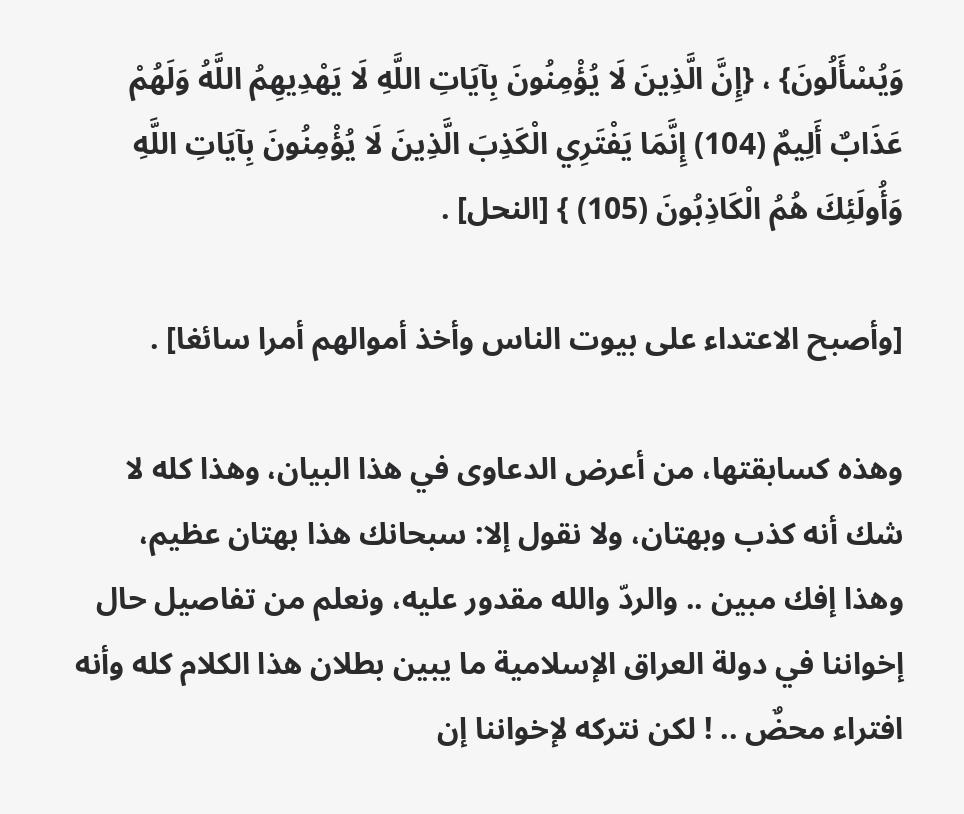وَيُسْأَلُونَ} ، {إِنَّ الَّذِينَ لَا يُؤْمِنُونَ بِآيَاتِ اللَّهِ لَا يَهْدِيهِمُ اللَّهُ وَلَهُمْ عَذَابٌ أَلِيمٌ (104) إِنَّمَا يَفْتَرِي الْكَذِبَ الَّذِينَ لَا يُؤْمِنُونَ بِآيَاتِ اللَّهِ وَأُولَئِكَ هُمُ الْكَاذِبُونَ (105) } [النحل] .

[وأصبح الاعتداء على بيوت الناس وأخذ أموالهم أمرا سائغا] .

وهذه كسابقتها، من أعرض الدعاوى في هذا البيان، وهذا كله لا شك أنه كذب وبهتان، ولا نقول إلا: سبحانك هذا بهتان عظيم، وهذا إفك مبين .. والردّ والله مقدور عليه، ونعلم من تفاصيل حال إخواننا في دولة العراق الإسلامية ما يبين بطلان هذا الكلام كله وأنه افتراء محضٌ .. ! لكن نتركه لإخواننا إن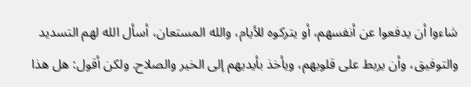شاءوا أن يدفعوا عن أنفسهم، أو يتركوه للأيام، والله المستعان، أسأل الله لهم التسديد والتوفيق، وأن يربط على قلوبهم، ويأخذ بأيديهم إلى الخير والصلاح. ولكن أقول: هل هذا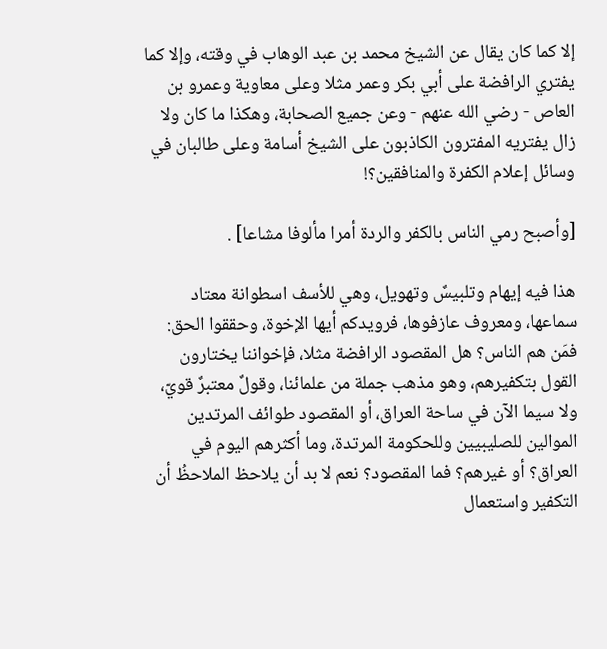إلا كما كان يقال عن الشيخ محمد بن عبد الوهاب في وقته، وإلا كما يفتري الرافضة على أبي بكر وعمر مثلا وعلى معاوية وعمرو بن العاص - رضي الله عنهم - وعن جميع الصحابة، وهكذا ما كان ولا زال يفتريه المفترون الكاذبون على الشيخ أسامة وعلى طالبان في وسائل إعلام الكفرة والمنافقين؟!

[وأصبح رمي الناس بالكفر والردة أمرا مألوفا مشاعا] .

هذا فيه إيهام وتلبيسٌ وتهويل، وهي للأسف اسطوانة معتاد سماعها، ومعروف عازفوها، فرويدكم أيها الإخوة، وحققوا الحق: فمَن هم الناس؟ هل المقصود الرافضة مثلا، فإخواننا يختارون القول بتكفيرهم، وهو مذهب جملة من علمائنا، وقولٌ معتبرٌ قويّ، ولا سيما الآن في ساحة العراق، أو المقصود طوائف المرتدين الموالين للصليبيين وللحكومة المرتدة، وما أكثرهم اليوم في العراق؟ أو غيرهم؟ فما المقصود؟ نعم لا بد أن يلاحظ الملاحظُ أن التكفير واستعمال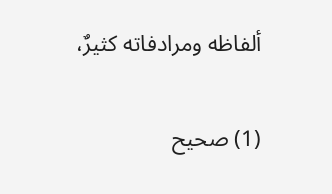ألفاظه ومرادفاته كثيرٌ،

(1) صحيح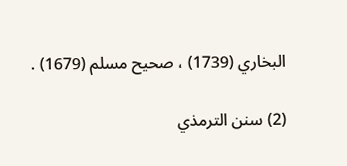البخاري (1739) ، صحيح مسلم (1679) .

(2) سنن الترمذي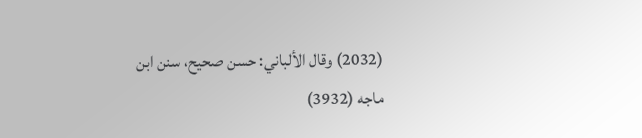(2032) وقال الألباني: حسن صحيح، سنن ابن ماجه (3932)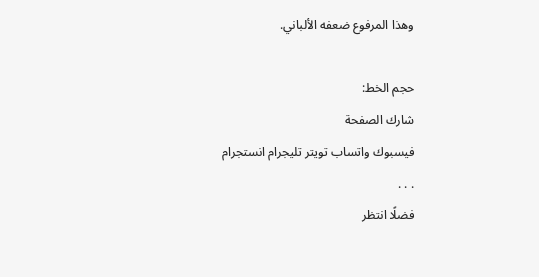وهذا المرفوع ضعفه الألباني.

حجم الخط:
شارك الصفحة
فيسبوك واتساب تويتر تليجرام انستجرام
. . .
فضلًا انتظر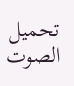تحميل الصوت